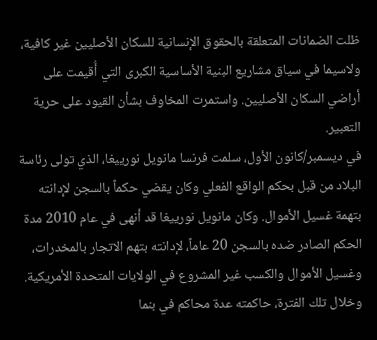ظلت الضمانات المتعلقة بالحقوق الإنسانية للسكان الأصليين غير كافية، ولاسيما في سياق مشاريع البنية الأساسية الكبرى التي أُقيمت على أراضي السكان الأصليين. واستمرت المخاوف بشأن القيود على حرية التعبير.
في ديسمبر/كانون الأول، سلمت فرنسا مانويل نورييغا، الذي تولى رئاسة البلاد من قبل بحكم الواقع الفعلي وكان يقضي حكماً بالسجن لإدانته بتهمة غسيل الأموال. وكان مانويل نورييغا قد أنهى في عام 2010 مدة الحكم الصادر ضده بالسجن 20 عاماً، لإدانته بتهم الاتجار بالمخدرات، وغسيل الأموال والكسب غير المشروع في الولايات المتحدة الأمريكية. وخلال تلك الفترة، حاكمته عدة محاكم في بنما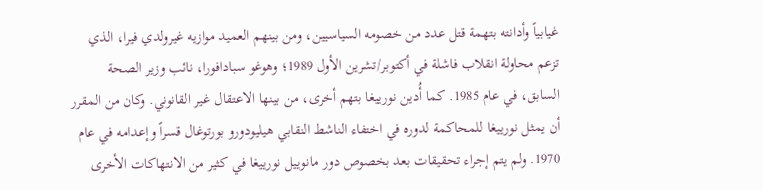غيابياً وأدانته بتهمة قتل عدد من خصومه السياسيين، ومن بينهم العميد موازيه غيرولدي فيرا، الذي تزعم محاولة انقلاب فاشلة في أكتوبر/تشرين الأول 1989؛ وهوغو سبادافورا، نائب وزير الصحة السابق، في عام 1985. كما أُدين نورييغا بتهم أخرى، من بينها الاعتقال غير القانوني. وكان من المقرر أن يمثل نورييغا للمحاكمة لدوره في اختفاء الناشط النقابي هيليودورو بورتوغال قسراً وإعدامه في عام 1970. ولم يتم إجراء تحقيقات بعد بخصوص دور مانوييل نورييغا في كثير من الانتهاكات الأخرى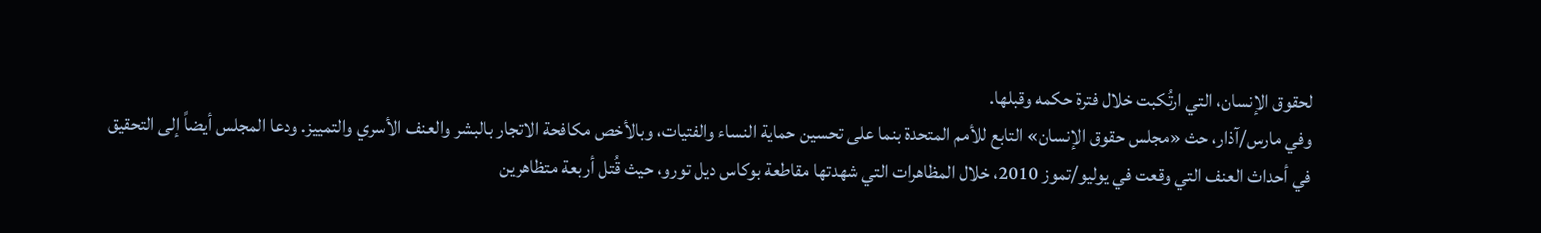لحقوق الإنسان، التي ارتُكبت خلال فترة حكمه وقبلها.
وفي مارس/آذار، حث «مجلس حقوق الإنسان» التابع للأمم المتحدة بنما على تحسين حماية النساء والفتيات، وبالأخص مكافحة الاتجار بالبشر والعنف الأسري والتمييز. ودعا المجلس أيضاً إلى التحقيق في أحداث العنف التي وقعت في يوليو/تموز 2010، خلال المظاهرات التي شهدتها مقاطعة بوكاس ديل تورو، حيث قُتل أربعة متظاهرين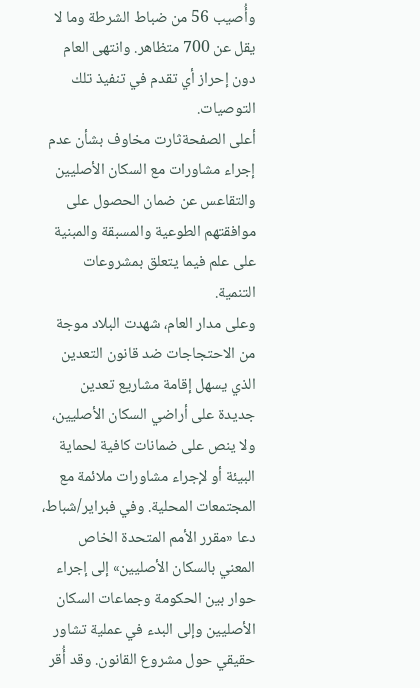وأُصيب 56 من ضباط الشرطة وما لا يقل عن 700 متظاهر. وانتهى العام دون إحراز أي تقدم في تنفيذ تلك التوصيات.
أعلى الصفحةثارت مخاوف بشأن عدم إجراء مشاورات مع السكان الأصليين والتقاعس عن ضمان الحصول على موافقتهم الطوعية والمسبقة والمبنية على علم فيما يتعلق بمشروعات التنمية.
وعلى مدار العام، شهدت البلاد موجة من الاحتجاجات ضد قانون التعدين الذي يسهل إقامة مشاريع تعدين جديدة على أراضي السكان الأصليين، ولا ينص على ضمانات كافية لحماية البيئة أو لإجراء مشاورات ملائمة مع المجتمعات المحلية. وفي فبراير/شباط، دعا «مقرر الأمم المتحدة الخاص المعني بالسكان الأصليين» إلى إجراء حوار بين الحكومة وجماعات السكان الأصليين وإلى البدء في عملية تشاور حقيقي حول مشروع القانون. وقد أُقر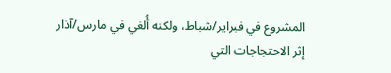المشروع في فبراير/شباط، ولكنه أُلغي في مارس/آذار إثر الاحتجاجات التي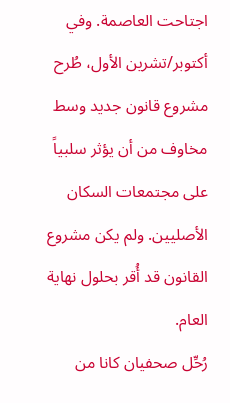اجتاحت العاصمة. وفي أكتوبر/تشرين الأول، طُرح مشروع قانون جديد وسط مخاوف من أن يؤثر سلبياً على مجتمعات السكان الأصليين. ولم يكن مشروع القانون قد أُقر بحلول نهاية العام.
رُحِّل صحفيان كانا من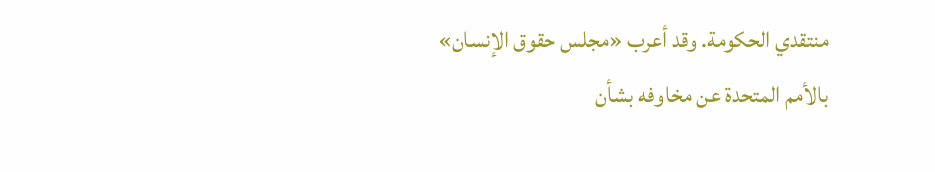منتقدي الحكومة. وقد أعرب «مجلس حقوق الإنسان» بالأمم المتحدة عن مخاوفه بشأن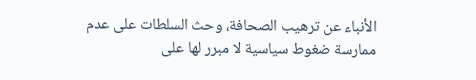الأنباء عن ترهيب الصحافة، وحث السلطات على عدم ممارسة ضغوط سياسية لا مبرر لها على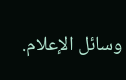وسائل الإعلام.